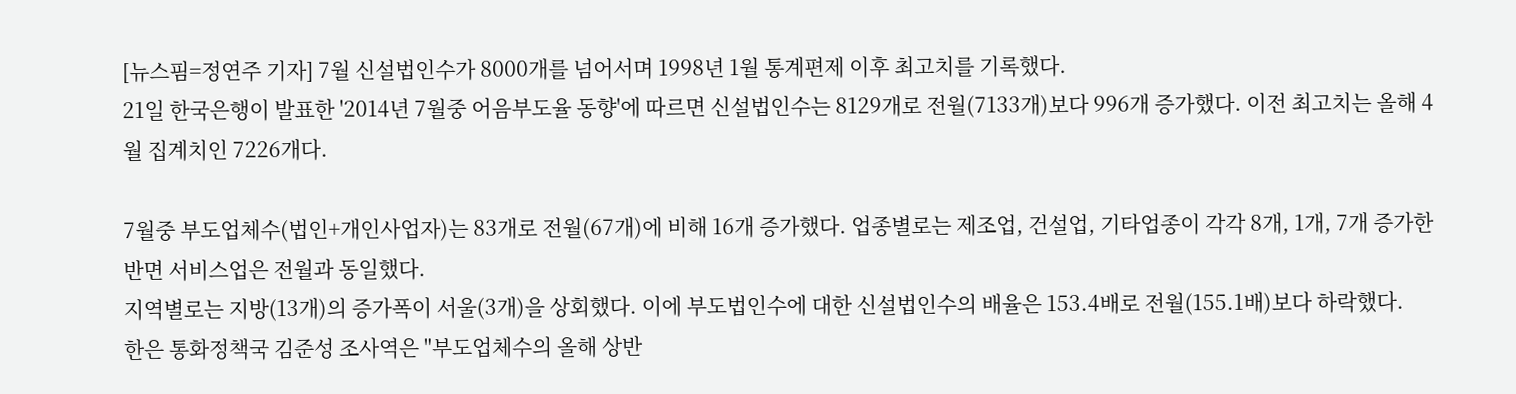[뉴스핌=정연주 기자] 7월 신설법인수가 8000개를 넘어서며 1998년 1월 통계편제 이후 최고치를 기록했다.
21일 한국은행이 발표한 '2014년 7월중 어음부도율 동향'에 따르면 신설법인수는 8129개로 전월(7133개)보다 996개 증가했다. 이전 최고치는 올해 4월 집계치인 7226개다.

7월중 부도업체수(법인+개인사업자)는 83개로 전월(67개)에 비해 16개 증가했다. 업종별로는 제조업, 건설업, 기타업종이 각각 8개, 1개, 7개 증가한 반면 서비스업은 전월과 동일했다.
지역별로는 지방(13개)의 증가폭이 서울(3개)을 상회했다. 이에 부도법인수에 대한 신설법인수의 배율은 153.4배로 전월(155.1배)보다 하락했다.
한은 통화정책국 김준성 조사역은 "부도업체수의 올해 상반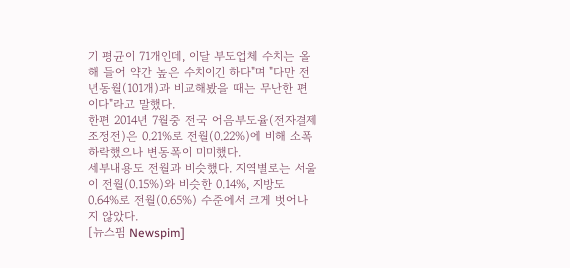기 평균이 71개인데, 이달 부도업체 수치는 올해 들어 약간 높은 수치이긴 하다"며 "다만 전년동월(101개)과 비교해봤을 때는 무난한 편이다"라고 말했다.
한편 2014년 7월중 전국 어음부도율(전자결제 조정전)은 0.21%로 전월(0.22%)에 비해 소폭 하락했으나 변동폭이 미미했다.
세부내용도 전월과 비슷했다. 지역별로는 서울이 전월(0.15%)와 비슷한 0.14%, 지방도 0.64%로 전월(0.65%) 수준에서 크게 벗어나지 않았다.
[뉴스핌 Newspim]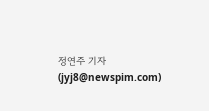정연주 기자 (jyj8@newspim.com)